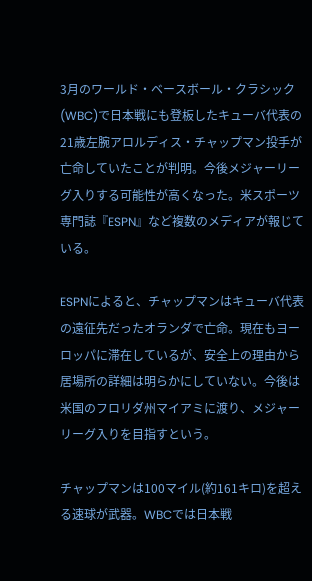3月のワールド・ベースボール・クラシック(WBC)で日本戦にも登板したキューバ代表の21歳左腕アロルディス・チャップマン投手が亡命していたことが判明。今後メジャーリーグ入りする可能性が高くなった。米スポーツ専門誌『ESPN』など複数のメディアが報じている。

ESPNによると、チャップマンはキューバ代表の遠征先だったオランダで亡命。現在もヨーロッパに滞在しているが、安全上の理由から居場所の詳細は明らかにしていない。今後は米国のフロリダ州マイアミに渡り、メジャーリーグ入りを目指すという。

チャップマンは100マイル(約161キロ)を超える速球が武器。WBCでは日本戦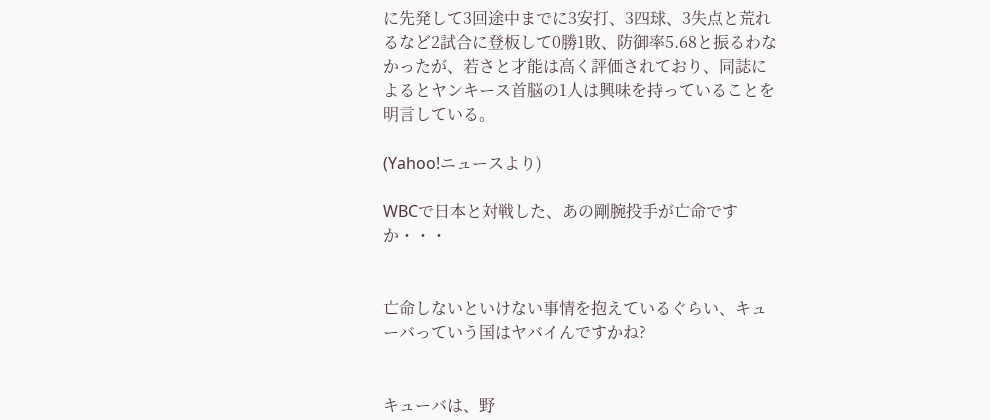に先発して3回途中までに3安打、3四球、3失点と荒れるなど2試合に登板して0勝1敗、防御率5.68と振るわなかったが、若さと才能は高く評価されており、同誌によるとヤンキース首脳の1人は興味を持っていることを明言している。

(Yahoo!ニュースより)

WBCで日本と対戦した、あの剛腕投手が亡命ですか・・・


亡命しないといけない事情を抱えているぐらい、キューバっていう国はヤバイんですかね?


キューバは、野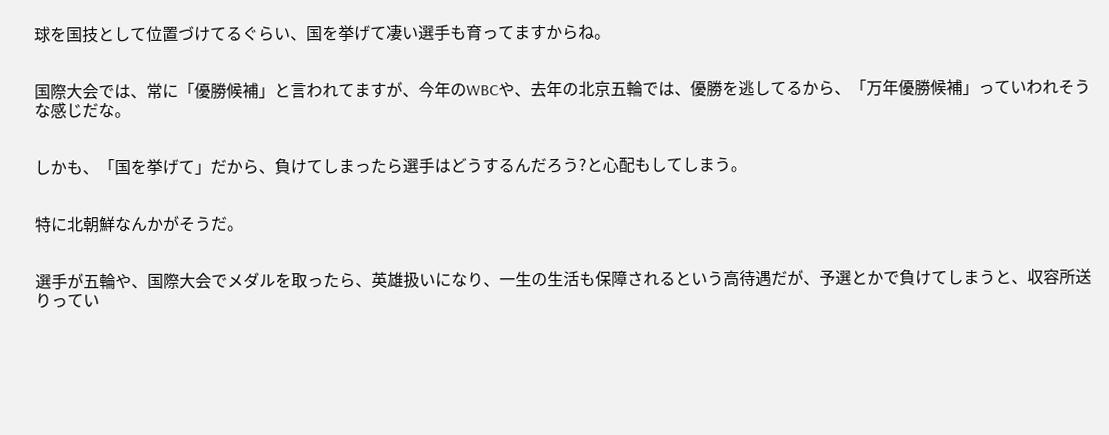球を国技として位置づけてるぐらい、国を挙げて凄い選手も育ってますからね。


国際大会では、常に「優勝候補」と言われてますが、今年のWBCや、去年の北京五輪では、優勝を逃してるから、「万年優勝候補」っていわれそうな感じだな。


しかも、「国を挙げて」だから、負けてしまったら選手はどうするんだろう?と心配もしてしまう。


特に北朝鮮なんかがそうだ。


選手が五輪や、国際大会でメダルを取ったら、英雄扱いになり、一生の生活も保障されるという高待遇だが、予選とかで負けてしまうと、収容所送りってい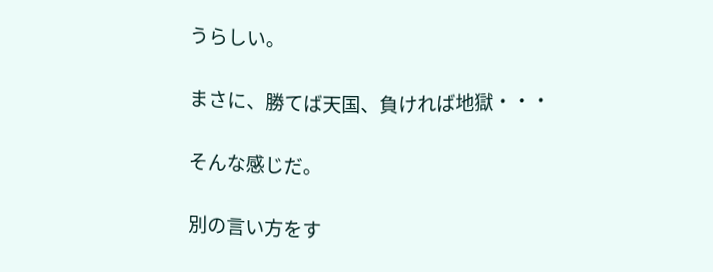うらしい。


まさに、勝てば天国、負ければ地獄・・・


そんな感じだ。


別の言い方をす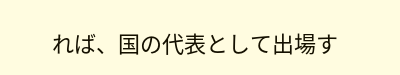れば、国の代表として出場す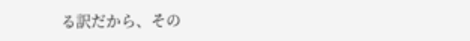る訳だから、その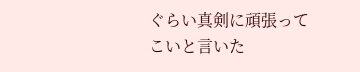ぐらい真剣に頑張ってこいと言いた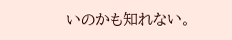いのかも知れない。